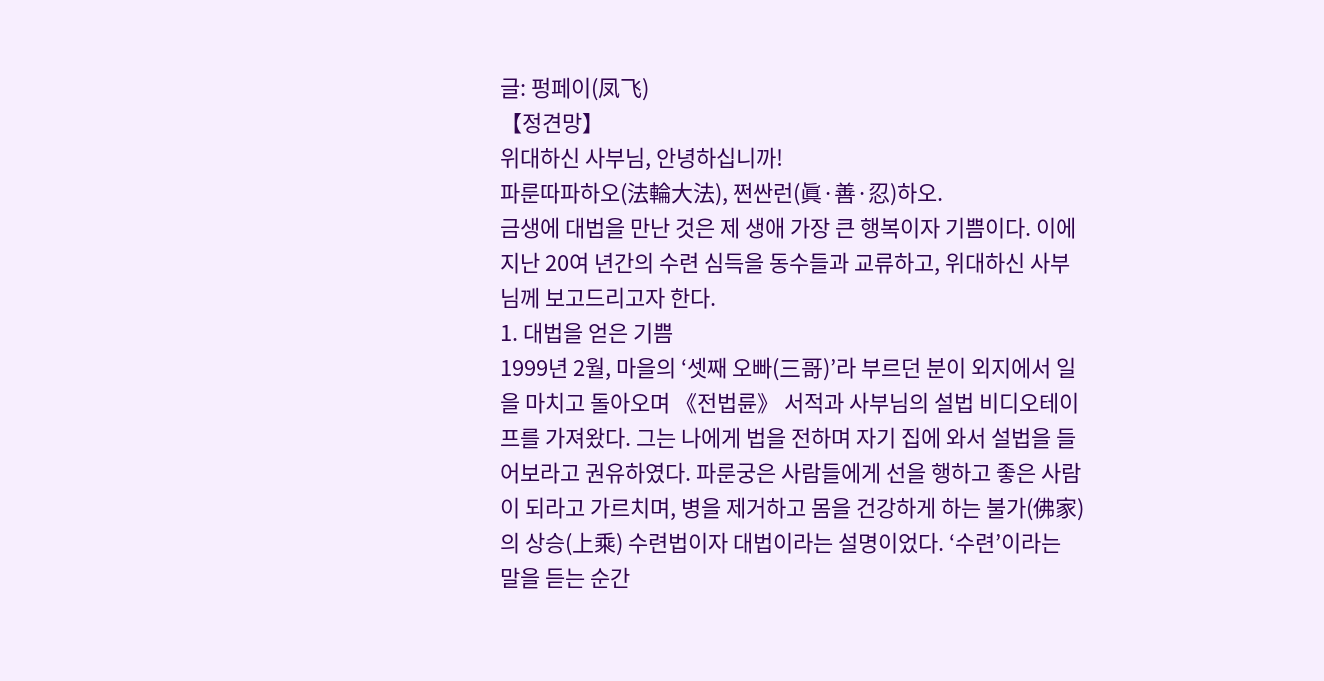글: 펑페이(凤飞)
【정견망】
위대하신 사부님, 안녕하십니까!
파룬따파하오(法輪大法), 쩐싼런(眞·善·忍)하오.
금생에 대법을 만난 것은 제 생애 가장 큰 행복이자 기쁨이다. 이에 지난 20여 년간의 수련 심득을 동수들과 교류하고, 위대하신 사부님께 보고드리고자 한다.
1. 대법을 얻은 기쁨
1999년 2월, 마을의 ‘셋째 오빠(三哥)’라 부르던 분이 외지에서 일을 마치고 돌아오며 《전법륜》 서적과 사부님의 설법 비디오테이프를 가져왔다. 그는 나에게 법을 전하며 자기 집에 와서 설법을 들어보라고 권유하였다. 파룬궁은 사람들에게 선을 행하고 좋은 사람이 되라고 가르치며, 병을 제거하고 몸을 건강하게 하는 불가(佛家)의 상승(上乘) 수련법이자 대법이라는 설명이었다. ‘수련’이라는 말을 듣는 순간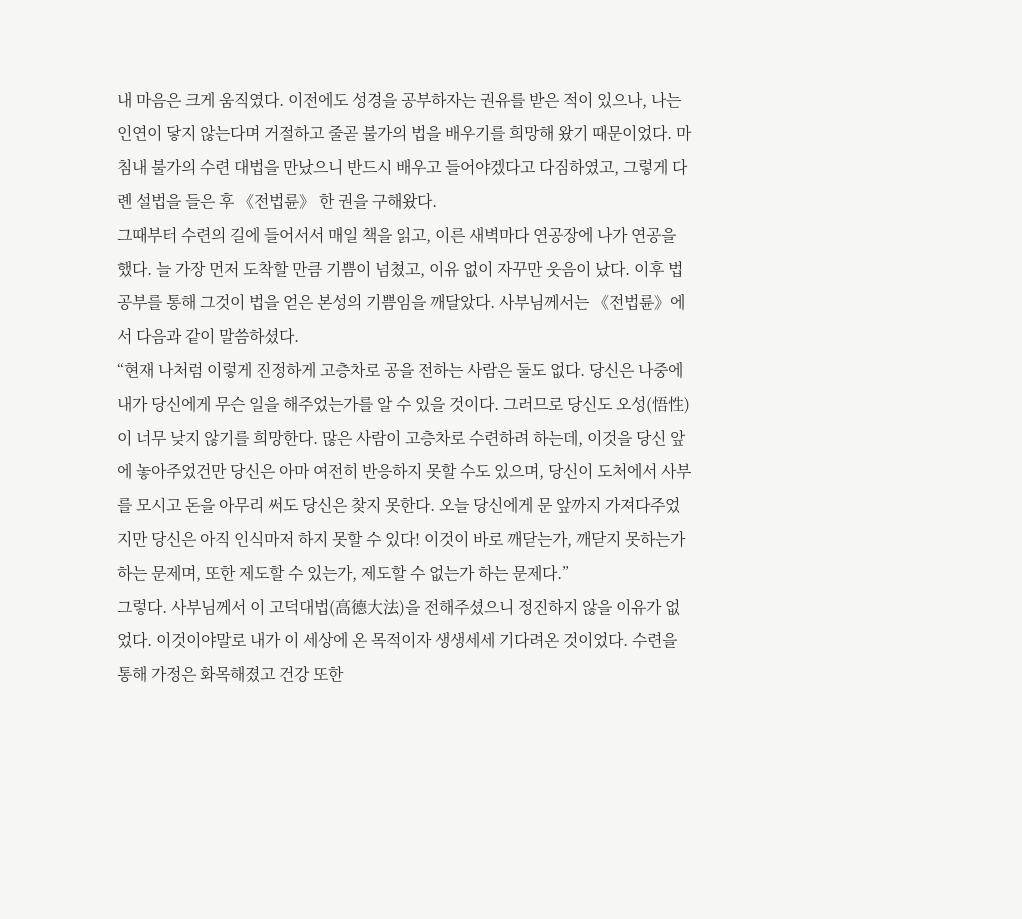내 마음은 크게 움직였다. 이전에도 성경을 공부하자는 권유를 받은 적이 있으나, 나는 인연이 닿지 않는다며 거절하고 줄곧 불가의 법을 배우기를 희망해 왔기 때문이었다. 마침내 불가의 수련 대법을 만났으니 반드시 배우고 들어야겠다고 다짐하였고, 그렇게 다롄 설법을 들은 후 《전법륜》 한 권을 구해왔다.
그때부터 수련의 길에 들어서서 매일 책을 읽고, 이른 새벽마다 연공장에 나가 연공을 했다. 늘 가장 먼저 도착할 만큼 기쁨이 넘쳤고, 이유 없이 자꾸만 웃음이 났다. 이후 법 공부를 통해 그것이 법을 얻은 본성의 기쁨임을 깨달았다. 사부님께서는 《전법륜》에서 다음과 같이 말씀하셨다.
“현재 나처럼 이렇게 진정하게 고층차로 공을 전하는 사람은 둘도 없다. 당신은 나중에 내가 당신에게 무슨 일을 해주었는가를 알 수 있을 것이다. 그러므로 당신도 오성(悟性)이 너무 낮지 않기를 희망한다. 많은 사람이 고층차로 수련하려 하는데, 이것을 당신 앞에 놓아주었건만 당신은 아마 여전히 반응하지 못할 수도 있으며, 당신이 도처에서 사부를 모시고 돈을 아무리 써도 당신은 찾지 못한다. 오늘 당신에게 문 앞까지 가져다주었지만 당신은 아직 인식마저 하지 못할 수 있다! 이것이 바로 깨닫는가, 깨닫지 못하는가 하는 문제며, 또한 제도할 수 있는가, 제도할 수 없는가 하는 문제다.”
그렇다. 사부님께서 이 고덕대법(高德大法)을 전해주셨으니 정진하지 않을 이유가 없었다. 이것이야말로 내가 이 세상에 온 목적이자 생생세세 기다려온 것이었다. 수련을 통해 가정은 화목해졌고 건강 또한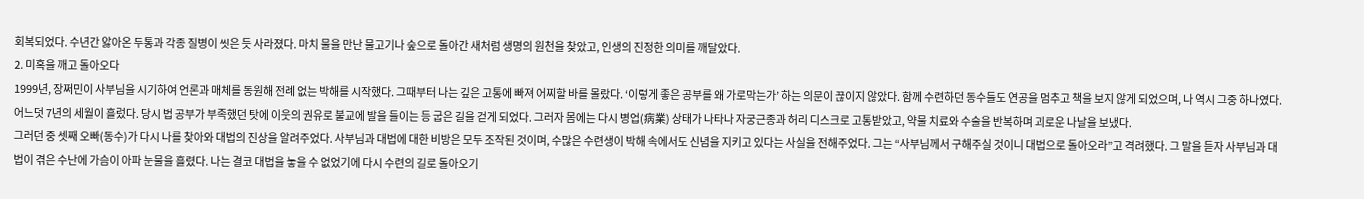회복되었다. 수년간 앓아온 두통과 각종 질병이 씻은 듯 사라졌다. 마치 물을 만난 물고기나 숲으로 돌아간 새처럼 생명의 원천을 찾았고, 인생의 진정한 의미를 깨달았다.
2. 미혹을 깨고 돌아오다
1999년, 장쩌민이 사부님을 시기하여 언론과 매체를 동원해 전례 없는 박해를 시작했다. 그때부터 나는 깊은 고통에 빠져 어찌할 바를 몰랐다. ‘이렇게 좋은 공부를 왜 가로막는가’ 하는 의문이 끊이지 않았다. 함께 수련하던 동수들도 연공을 멈추고 책을 보지 않게 되었으며, 나 역시 그중 하나였다. 어느덧 7년의 세월이 흘렀다. 당시 법 공부가 부족했던 탓에 이웃의 권유로 불교에 발을 들이는 등 굽은 길을 걷게 되었다. 그러자 몸에는 다시 병업(病業) 상태가 나타나 자궁근종과 허리 디스크로 고통받았고, 약물 치료와 수술을 반복하며 괴로운 나날을 보냈다.
그러던 중 셋째 오빠(동수)가 다시 나를 찾아와 대법의 진상을 알려주었다. 사부님과 대법에 대한 비방은 모두 조작된 것이며, 수많은 수련생이 박해 속에서도 신념을 지키고 있다는 사실을 전해주었다. 그는 “사부님께서 구해주실 것이니 대법으로 돌아오라”고 격려했다. 그 말을 듣자 사부님과 대법이 겪은 수난에 가슴이 아파 눈물을 흘렸다. 나는 결코 대법을 놓을 수 없었기에 다시 수련의 길로 돌아오기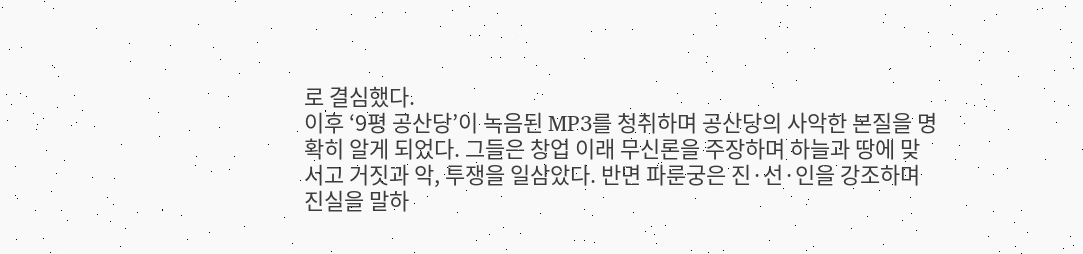로 결심했다.
이후 ‘9평 공산당’이 녹음된 MP3를 청취하며 공산당의 사악한 본질을 명확히 알게 되었다. 그들은 창업 이래 무신론을 주장하며 하늘과 땅에 맞서고 거짓과 악, 투쟁을 일삼았다. 반면 파룬궁은 진·선·인을 강조하며 진실을 말하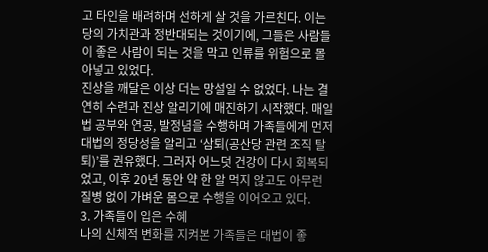고 타인을 배려하며 선하게 살 것을 가르친다. 이는 당의 가치관과 정반대되는 것이기에, 그들은 사람들이 좋은 사람이 되는 것을 막고 인류를 위험으로 몰아넣고 있었다.
진상을 깨달은 이상 더는 망설일 수 없었다. 나는 결연히 수련과 진상 알리기에 매진하기 시작했다. 매일 법 공부와 연공, 발정념을 수행하며 가족들에게 먼저 대법의 정당성을 알리고 ‘삼퇴(공산당 관련 조직 탈퇴)’를 권유했다. 그러자 어느덧 건강이 다시 회복되었고, 이후 20년 동안 약 한 알 먹지 않고도 아무런 질병 없이 가벼운 몸으로 수행을 이어오고 있다.
3. 가족들이 입은 수혜
나의 신체적 변화를 지켜본 가족들은 대법이 좋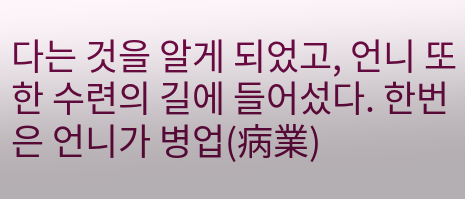다는 것을 알게 되었고, 언니 또한 수련의 길에 들어섰다. 한번은 언니가 병업(病業)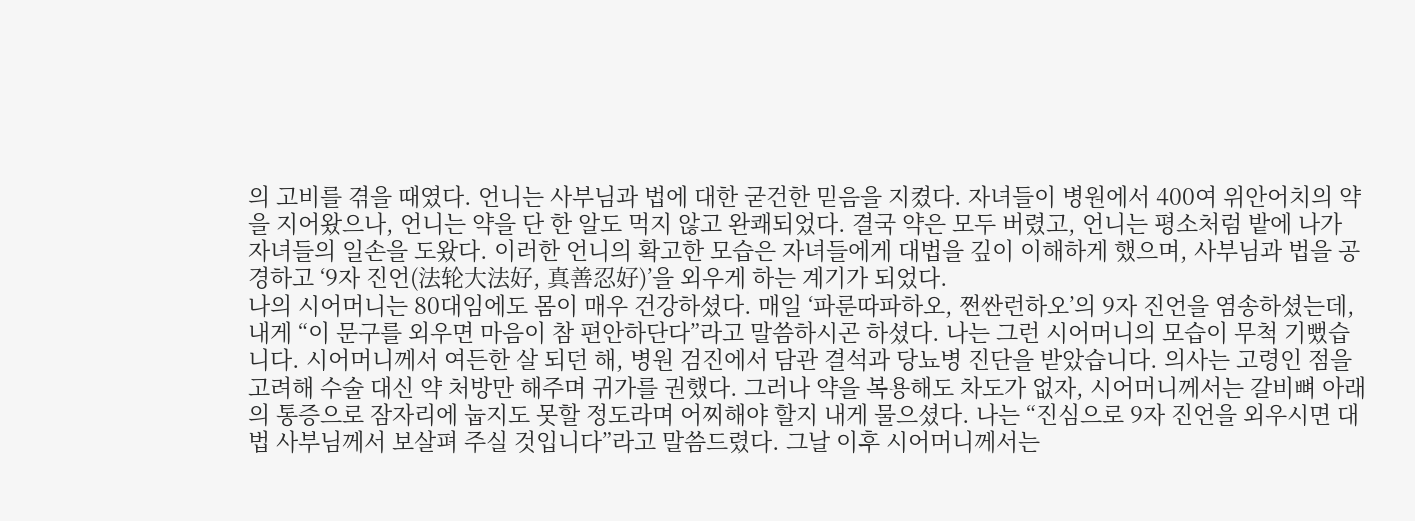의 고비를 겪을 때였다. 언니는 사부님과 법에 대한 굳건한 믿음을 지켰다. 자녀들이 병원에서 400여 위안어치의 약을 지어왔으나, 언니는 약을 단 한 알도 먹지 않고 완쾌되었다. 결국 약은 모두 버렸고, 언니는 평소처럼 밭에 나가 자녀들의 일손을 도왔다. 이러한 언니의 확고한 모습은 자녀들에게 대법을 깊이 이해하게 했으며, 사부님과 법을 공경하고 ‘9자 진언(法轮大法好, 真善忍好)’을 외우게 하는 계기가 되었다.
나의 시어머니는 80대임에도 몸이 매우 건강하셨다. 매일 ‘파룬따파하오, 쩐싼런하오’의 9자 진언을 염송하셨는데, 내게 “이 문구를 외우면 마음이 참 편안하단다”라고 말씀하시곤 하셨다. 나는 그런 시어머니의 모습이 무척 기뻤습니다. 시어머니께서 여든한 살 되던 해, 병원 검진에서 담관 결석과 당뇨병 진단을 받았습니다. 의사는 고령인 점을 고려해 수술 대신 약 처방만 해주며 귀가를 권했다. 그러나 약을 복용해도 차도가 없자, 시어머니께서는 갈비뼈 아래의 통증으로 잠자리에 눕지도 못할 정도라며 어찌해야 할지 내게 물으셨다. 나는 “진심으로 9자 진언을 외우시면 대법 사부님께서 보살펴 주실 것입니다”라고 말씀드렸다. 그날 이후 시어머니께서는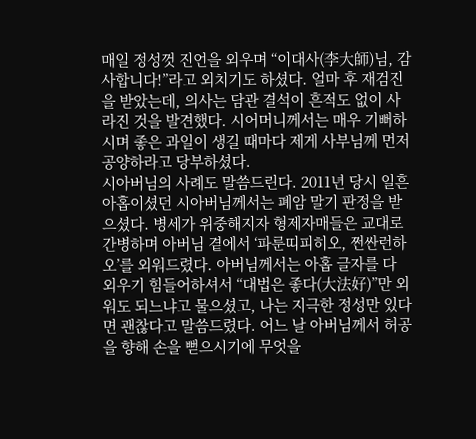매일 정성껏 진언을 외우며 “이대사(李大師)님, 감사합니다!”라고 외치기도 하셨다. 얼마 후 재검진을 받았는데, 의사는 담관 결석이 흔적도 없이 사라진 것을 발견했다. 시어머니께서는 매우 기뻐하시며 좋은 과일이 생길 때마다 제게 사부님께 먼저 공양하라고 당부하셨다.
시아버님의 사례도 말씀드린다. 2011년 당시 일흔아홉이셨던 시아버님께서는 폐암 말기 판정을 받으셨다. 병세가 위중해지자 형제자매들은 교대로 간병하며 아버님 곁에서 ‘파룬띠피히오, 쩐싼런하오’를 외워드렸다. 아버님께서는 아홉 글자를 다 외우기 힘들어하셔서 “대법은 좋다(大法好)”만 외워도 되느냐고 물으셨고, 나는 지극한 정성만 있다면 괜찮다고 말씀드렸다. 어느 날 아버님께서 허공을 향해 손을 뻗으시기에 무엇을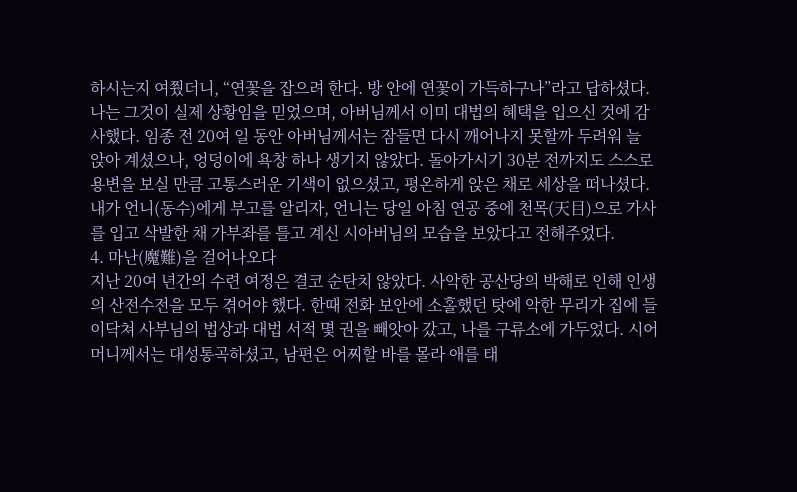하시는지 여쭸더니, “연꽃을 잡으려 한다. 방 안에 연꽃이 가득하구나”라고 답하셨다. 나는 그것이 실제 상황임을 믿었으며, 아버님께서 이미 대법의 혜택을 입으신 것에 감사했다. 임종 전 20여 일 동안 아버님께서는 잠들면 다시 깨어나지 못할까 두려워 늘 앉아 계셨으나, 엉덩이에 욕창 하나 생기지 않았다. 돌아가시기 30분 전까지도 스스로 용변을 보실 만큼 고통스러운 기색이 없으셨고, 평온하게 앉은 채로 세상을 떠나셨다. 내가 언니(동수)에게 부고를 알리자, 언니는 당일 아침 연공 중에 천목(天目)으로 가사를 입고 삭발한 채 가부좌를 틀고 계신 시아버님의 모습을 보았다고 전해주었다.
4. 마난(魔難)을 걸어나오다
지난 20여 년간의 수련 여정은 결코 순탄치 않았다. 사악한 공산당의 박해로 인해 인생의 산전수전을 모두 겪어야 했다. 한때 전화 보안에 소홀했던 탓에 악한 무리가 집에 들이닥쳐 사부님의 법상과 대법 서적 몇 권을 빼앗아 갔고, 나를 구류소에 가두었다. 시어머니께서는 대성통곡하셨고, 남편은 어찌할 바를 몰라 애를 태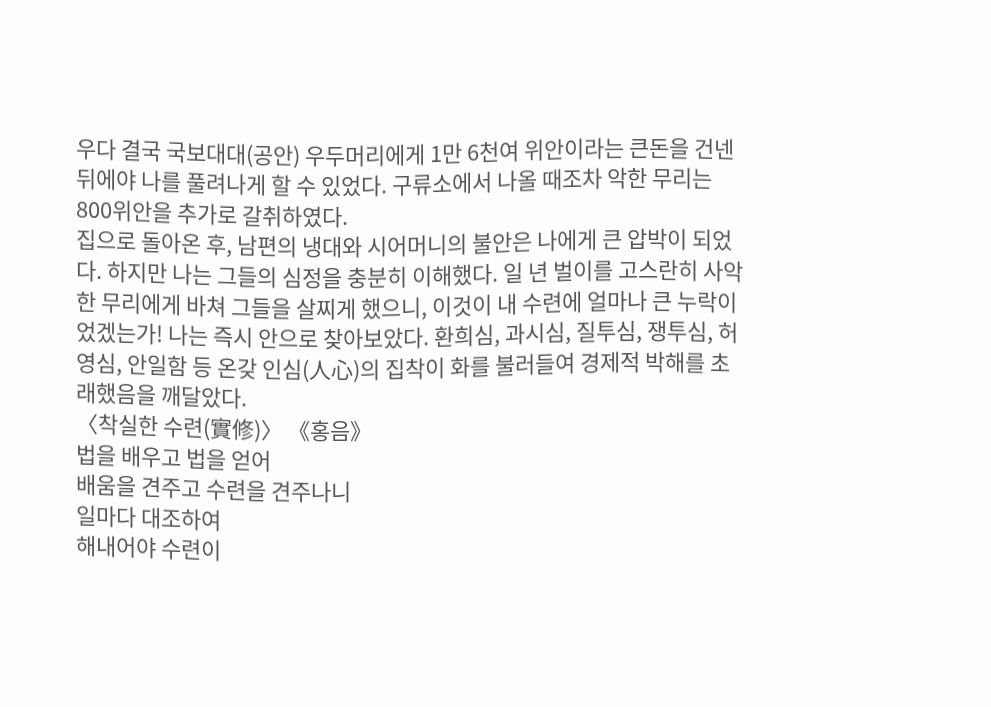우다 결국 국보대대(공안) 우두머리에게 1만 6천여 위안이라는 큰돈을 건넨 뒤에야 나를 풀려나게 할 수 있었다. 구류소에서 나올 때조차 악한 무리는 800위안을 추가로 갈취하였다.
집으로 돌아온 후, 남편의 냉대와 시어머니의 불안은 나에게 큰 압박이 되었다. 하지만 나는 그들의 심정을 충분히 이해했다. 일 년 벌이를 고스란히 사악한 무리에게 바쳐 그들을 살찌게 했으니, 이것이 내 수련에 얼마나 큰 누락이었겠는가! 나는 즉시 안으로 찾아보았다. 환희심, 과시심, 질투심, 쟁투심, 허영심, 안일함 등 온갖 인심(人心)의 집착이 화를 불러들여 경제적 박해를 초래했음을 깨달았다.
〈착실한 수련(實修)〉 《홍음》
법을 배우고 법을 얻어
배움을 견주고 수련을 견주나니
일마다 대조하여
해내어야 수련이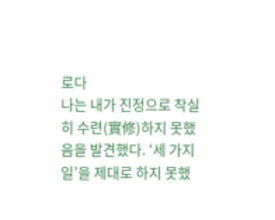로다
나는 내가 진정으로 착실히 수련(實修)하지 못했음을 발견했다. ‘세 가지 일’을 제대로 하지 못했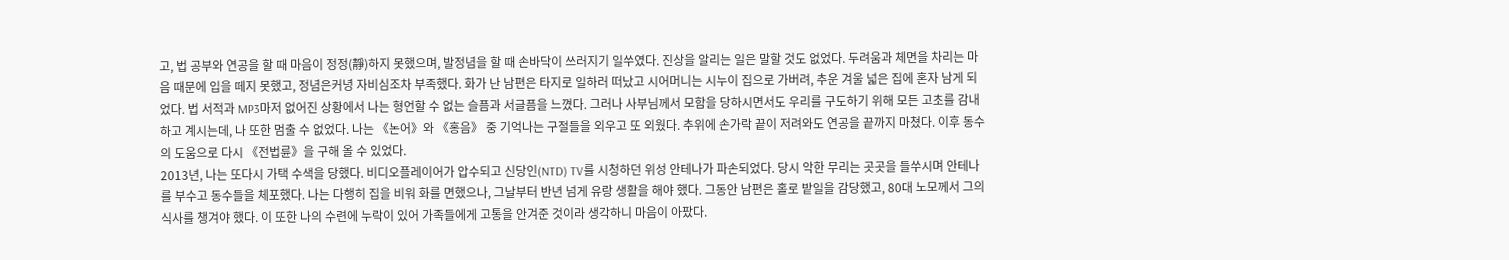고, 법 공부와 연공을 할 때 마음이 정정(靜)하지 못했으며, 발정념을 할 때 손바닥이 쓰러지기 일쑤였다. 진상을 알리는 일은 말할 것도 없었다. 두려움과 체면을 차리는 마음 때문에 입을 떼지 못했고, 정념은커녕 자비심조차 부족했다. 화가 난 남편은 타지로 일하러 떠났고 시어머니는 시누이 집으로 가버려, 추운 겨울 넓은 집에 혼자 남게 되었다. 법 서적과 MP3마저 없어진 상황에서 나는 형언할 수 없는 슬픔과 서글픔을 느꼈다. 그러나 사부님께서 모함을 당하시면서도 우리를 구도하기 위해 모든 고초를 감내하고 계시는데, 나 또한 멈출 수 없었다. 나는 《논어》와 《홍음》 중 기억나는 구절들을 외우고 또 외웠다. 추위에 손가락 끝이 저려와도 연공을 끝까지 마쳤다. 이후 동수의 도움으로 다시 《전법륜》을 구해 올 수 있었다.
2013년, 나는 또다시 가택 수색을 당했다. 비디오플레이어가 압수되고 신당인(NTD) TV를 시청하던 위성 안테나가 파손되었다. 당시 악한 무리는 곳곳을 들쑤시며 안테나를 부수고 동수들을 체포했다. 나는 다행히 집을 비워 화를 면했으나, 그날부터 반년 넘게 유랑 생활을 해야 했다. 그동안 남편은 홀로 밭일을 감당했고, 80대 노모께서 그의 식사를 챙겨야 했다. 이 또한 나의 수련에 누락이 있어 가족들에게 고통을 안겨준 것이라 생각하니 마음이 아팠다.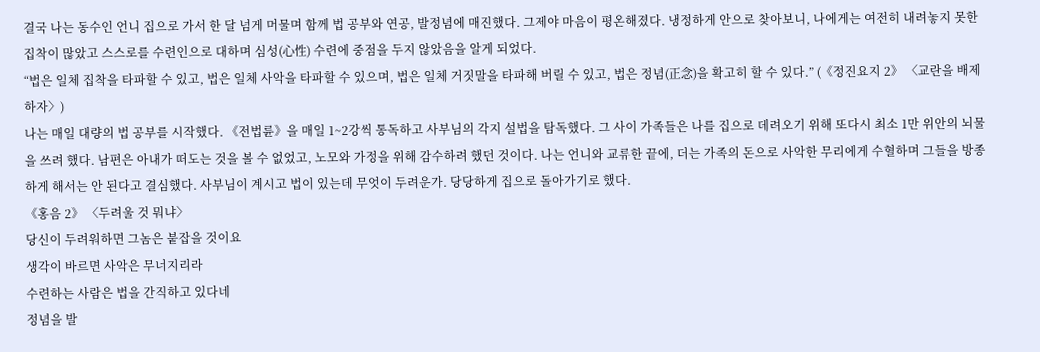결국 나는 동수인 언니 집으로 가서 한 달 넘게 머물며 함께 법 공부와 연공, 발정념에 매진했다. 그제야 마음이 평온해졌다. 냉정하게 안으로 찾아보니, 나에게는 여전히 내려놓지 못한 집착이 많았고 스스로를 수련인으로 대하며 심성(心性) 수련에 중점을 두지 않았음을 알게 되었다.
“법은 일체 집착을 타파할 수 있고, 법은 일체 사악을 타파할 수 있으며, 법은 일체 거짓말을 타파해 버릴 수 있고, 법은 정념(正念)을 확고히 할 수 있다.” (《정진요지 2》 〈교란을 배제하자〉)
나는 매일 대량의 법 공부를 시작했다. 《전법륜》을 매일 1~2강씩 통독하고 사부님의 각지 설법을 탐독했다. 그 사이 가족들은 나를 집으로 데려오기 위해 또다시 최소 1만 위안의 뇌물을 쓰려 했다. 남편은 아내가 떠도는 것을 볼 수 없었고, 노모와 가정을 위해 감수하려 했던 것이다. 나는 언니와 교류한 끝에, 더는 가족의 돈으로 사악한 무리에게 수혈하며 그들을 방종하게 해서는 안 된다고 결심했다. 사부님이 계시고 법이 있는데 무엇이 두려운가. 당당하게 집으로 돌아가기로 했다.
《홍음 2》 〈두려울 것 뭐냐〉
당신이 두려워하면 그놈은 붙잡을 것이요
생각이 바르면 사악은 무너지리라
수련하는 사람은 법을 간직하고 있다네
정념을 발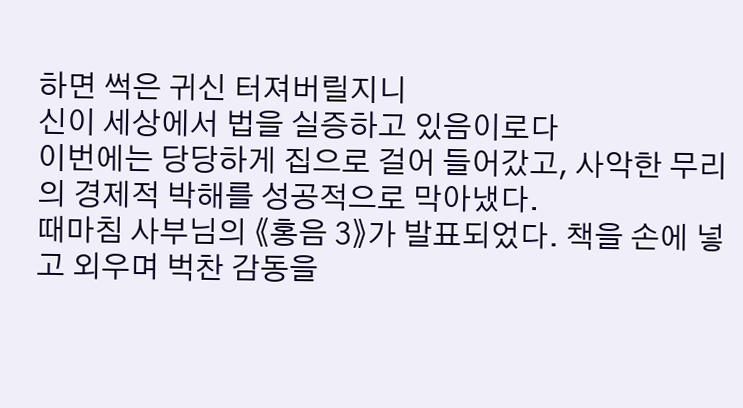하면 썩은 귀신 터져버릴지니
신이 세상에서 법을 실증하고 있음이로다
이번에는 당당하게 집으로 걸어 들어갔고, 사악한 무리의 경제적 박해를 성공적으로 막아냈다.
때마침 사부님의 《홍음 3》가 발표되었다. 책을 손에 넣고 외우며 벅찬 감동을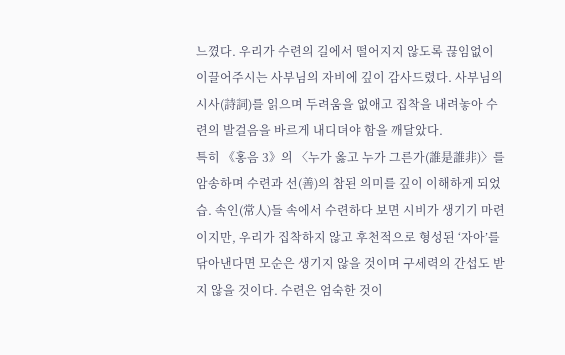느꼈다. 우리가 수련의 길에서 떨어지지 않도록 끊임없이 이끌어주시는 사부님의 자비에 깊이 감사드렸다. 사부님의 시사(詩詞)를 읽으며 두려움을 없애고 집착을 내려놓아 수련의 발걸음을 바르게 내디뎌야 함을 깨달았다.
특히 《홍음 3》의 〈누가 옳고 누가 그른가(誰是誰非)〉를 암송하며 수련과 선(善)의 참된 의미를 깊이 이해하게 되었습. 속인(常人)들 속에서 수련하다 보면 시비가 생기기 마련이지만, 우리가 집착하지 않고 후천적으로 형성된 ‘자아’를 닦아낸다면 모순은 생기지 않을 것이며 구세력의 간섭도 받지 않을 것이다. 수련은 엄숙한 것이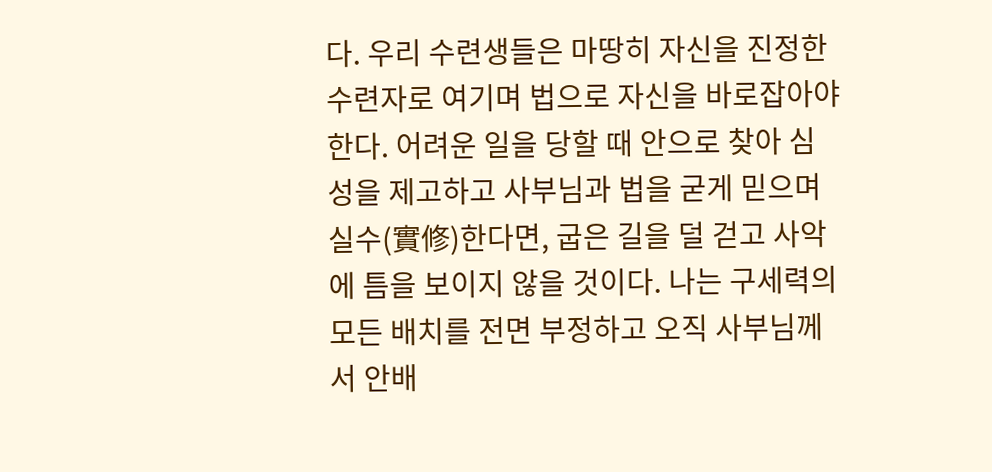다. 우리 수련생들은 마땅히 자신을 진정한 수련자로 여기며 법으로 자신을 바로잡아야 한다. 어려운 일을 당할 때 안으로 찾아 심성을 제고하고 사부님과 법을 굳게 믿으며 실수(實修)한다면, 굽은 길을 덜 걷고 사악에 틈을 보이지 않을 것이다. 나는 구세력의 모든 배치를 전면 부정하고 오직 사부님께서 안배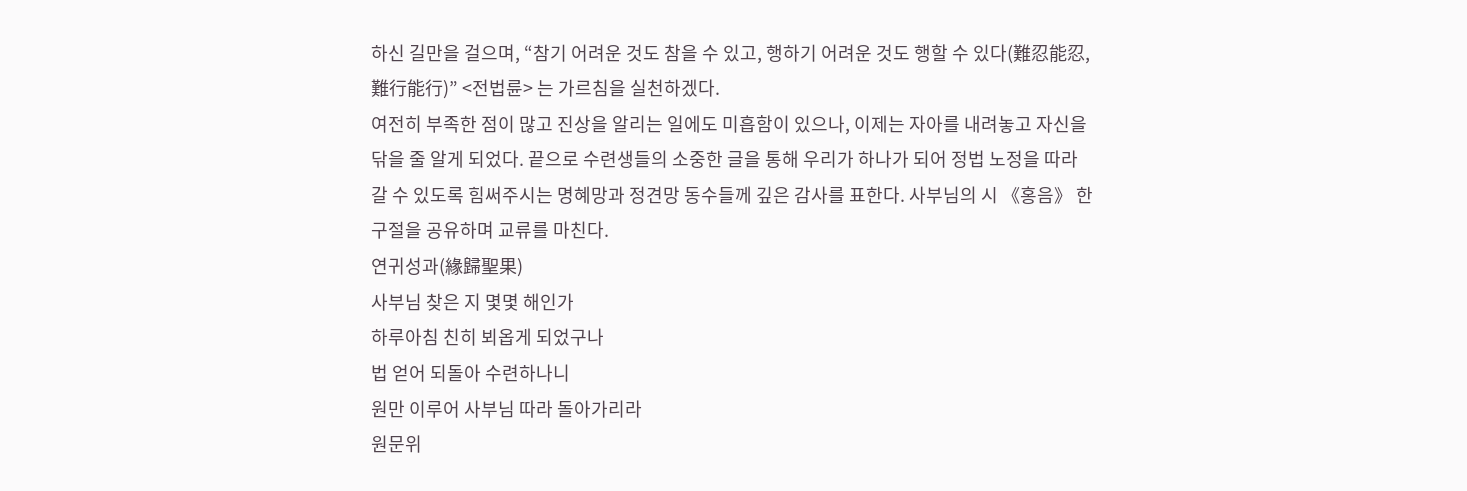하신 길만을 걸으며, “참기 어려운 것도 참을 수 있고, 행하기 어려운 것도 행할 수 있다(難忍能忍, 難行能行)” <전법륜> 는 가르침을 실천하겠다.
여전히 부족한 점이 많고 진상을 알리는 일에도 미흡함이 있으나, 이제는 자아를 내려놓고 자신을 닦을 줄 알게 되었다. 끝으로 수련생들의 소중한 글을 통해 우리가 하나가 되어 정법 노정을 따라갈 수 있도록 힘써주시는 명혜망과 정견망 동수들께 깊은 감사를 표한다. 사부님의 시 《홍음》 한 구절을 공유하며 교류를 마친다.
연귀성과(緣歸聖果)
사부님 찾은 지 몇몇 해인가
하루아침 친히 뵈옵게 되었구나
법 얻어 되돌아 수련하나니
원만 이루어 사부님 따라 돌아가리라
원문위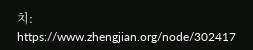치: https://www.zhengjian.org/node/302417